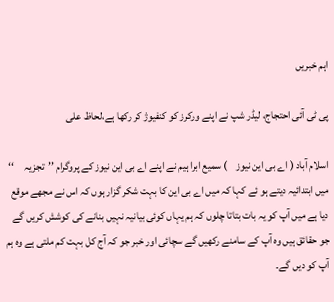اہم خبریں

پی ٹی آئی احتجاج، لیڈر شپ نے اپنے ورکرز کو کنفیوژ کر رکھا ہے،لحاظ علی

اسلام آباد ( اے بی این نیوز    ) سمیع ابرا ہیم نے اپنے اے بی این نیوز کے پروگرام ’’  تجزیہ     ‘‘ میں ابتدائیہ دیتے ہو ئے کہا کہ میں اے بی این کا بہت شکر گزار ہوں کہ اس نے مجھے موقع دیا ہے میں آپ کو یہ بات بتاتا چلوں کہ ہم یہاں کوئی بیانیہ نہیں بنانے کی کوشش کریں گے جو حقائق ہیں وہ آپ کے سامنے رکھیں گے سچائی اور خبر جو کہ آج کل بہت کم ملتی ہے وہ ہم آپ کو دیں گے۔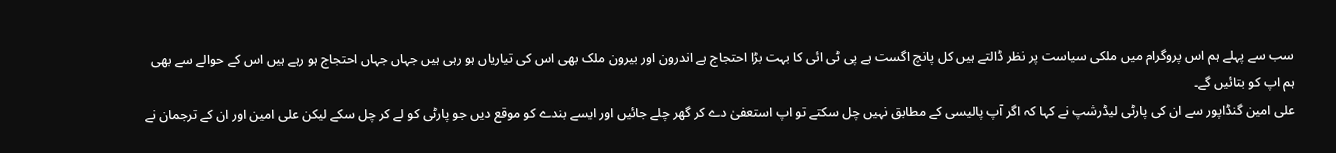سب سے پہلے ہم اس پروگرام میں ملکی سیاست پر نظر ڈالتے ہیں کل پانچ اگست ہے پی ٹی ائی کا بہت بڑا احتجاج ہے اندرون اور بیرون ملک بھی اس کی تیاریاں ہو رہی ہیں جہاں جہاں احتجاج ہو رہے ہیں اس کے حوالے سے بھی ہم اپ کو بتائیں گے۔
علی امین گنڈاپور سے ان کی پارٹی لیڈرشپ نے کہا کہ اگر آپ پالیسی کے مطابق نہیں چل سکتے تو اپ استعفیٰ دے کر گھر چلے جائیں اور ایسے بندے کو موقع دیں جو پارٹی کو لے کر چل سکے لیکن علی امین اور ان کے ترجمان نے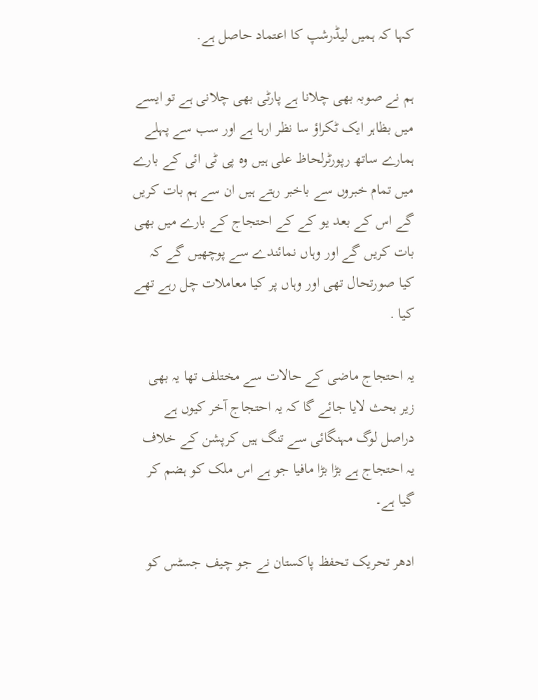کہا کہ ہمیں لیڈرشپ کا اعتماد حاصل ہے.

ہم نے صوبہ بھی چلانا ہے پارٹی بھی چلانی ہے تو ایسے میں بظاہر ایک ٹکراؤ سا نظر ارہا ہے اور سب سے پہلے ہمارے ساتھ رپورٹرلحاظ علی ہیں وہ پی ٹی ائی کے بارے میں تمام خبروں سے باخبر رہتے ہیں ان سے ہم بات کریں گے اس کے بعد یو کے کے احتجاج کے بارے میں بھی بات کریں گے اور وہاں نمائندے سے پوچھیں گے کہ کیا صورتحال تھی اور وہاں پر کیا معاملات چل رہے تھے کیا .

یہ احتجاج ماضی کے حالات سے مختلف تھا یہ بھی زیر بحث لایا جائے گا کہ یہ احتجاج آخر کیوں ہے دراصل لوگ مہنگائی سے تنگ ہیں کرپشن کے خلاف یہ احتجاج ہے بڑا بڑا مافیا جو ہے اس ملک کو ہضم کر گیا ہے۔

ادھر تحریک تحفظ پاکستان نے جو چیف جسٹس کو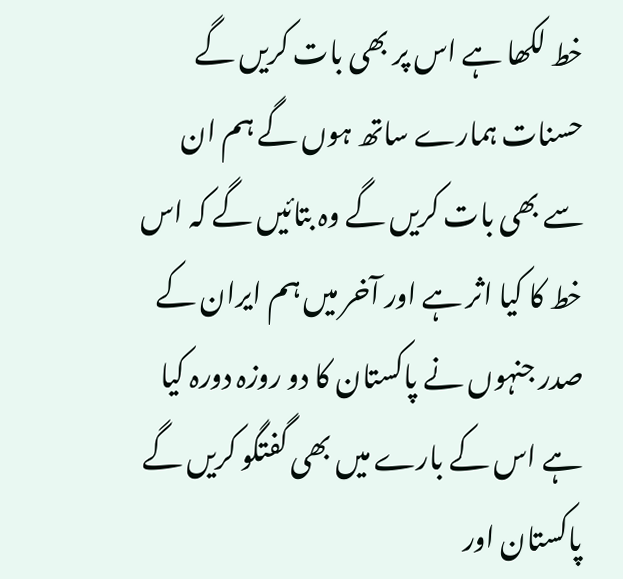خط لکھا ہے اس پر بھی بات کریں گے حسنات ہمارے ساتھ ہوں گے ہم ان سے بھی بات کریں گے وہ بتائیں گے کہ اس خط کا کیا اثر ہے اور آخر میں ہم ایران کے صدر جنہوں نے پاکستان کا دو روزہ دورہ کیا ہے اس کے بارے میں بھی گفتگو کریں گے پاکستان اور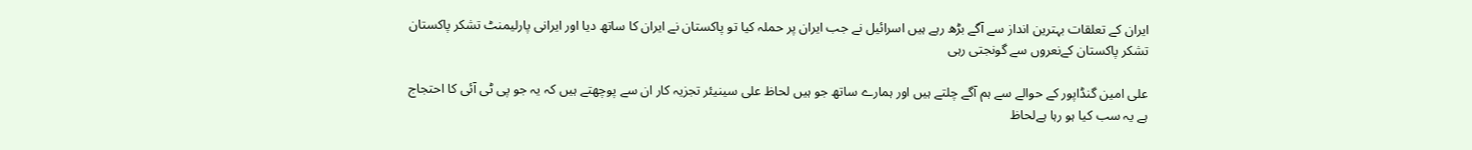ایران کے تعلقات بہترین انداز سے آگے بڑھ رہے ہیں اسرائیل نے جب ایران پر حملہ کیا تو پاکستان نے ایران کا ساتھ دیا اور ایرانی پارلیمنٹ تشکر پاکستان تشکر پاکستان کےنعروں سے گونجتی رہی

علی امین گنڈاپور کے حوالے سے ہم آگے چلتے ہیں اور ہمارے ساتھ جو ہیں لحاظ علی سینیئر تجزیہ کار ان سے پوچھتے ہیں کہ یہ جو پی ٹی آئی کا احتجاج ہے یہ سب کیا ہو رہا ہےلحاظ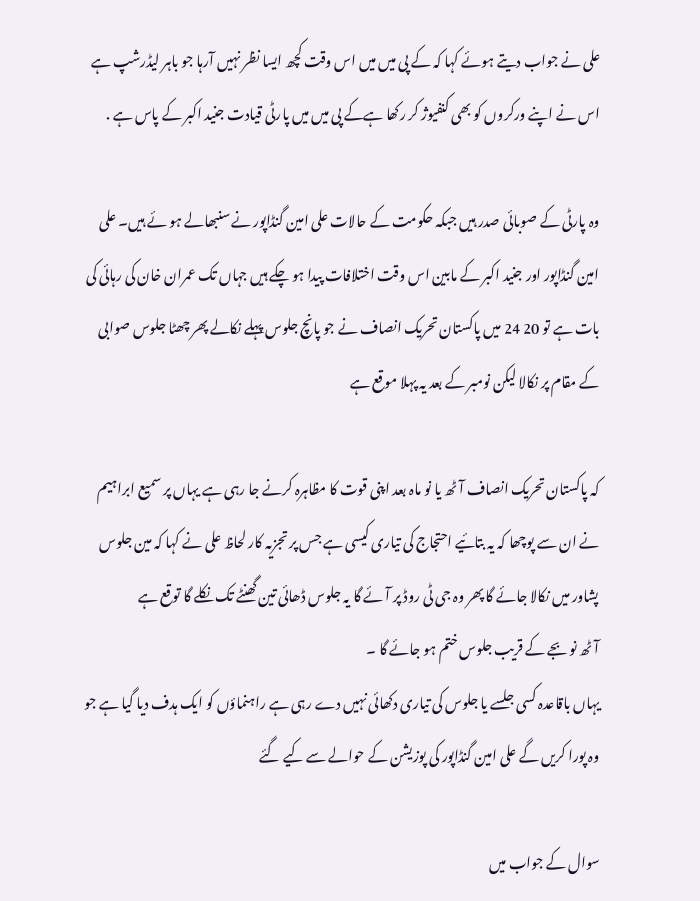علی نے جواب دیتے ہوئے کہا کہ کے پی میں میں اس وقت کچھ ایسا نظر نہیں آرہا جو باہر لیڈرشپ ہے اس نے اپنے ورکروں کو بھی کنفیوژ کر رکھا ہےکے پی میں میں پارٹی قیادت جنید اکبر کے پاس ہے .

وہ پارٹی کے صوبائی صدر ہیں جبکہ حکومت کے حالات علی امین گنڈاپور نے سنبھالے ہو ئے ہیں۔ علی امین گنڈاپور اور جنید اکبر کے مابین اس وقت اختلافات پیدا ہو چکے ہیں جہاں تک عمران خان کی رہائی کی بات ہے تو 20 24 میں پاکستان تحریک انصاف نے جو پانچ جلوس پہلے نکالے پھر چھٹا جلوس صوابی کے مقام پر نکالا لیکن نومبر کے بعد یہ پہلا موقع ہے

کہ پاکستان تحریک انصاف آٹھ یا نو ماہ بعد اپنی قوت کا مظاہرہ کرنے جا رہی ہے یہاں پر سمیع ابراہیم نے ان سے پوچھا کہ یہ بتائیے احتجاج کی تیاری کیسی ہے جس پر تجزیہ کار لحاظ علی نے کہا کہ مین جلوس پشاور میں نکالا جائے گا پھر وہ جی ٹی روڈ پر آئے گا یہ جلوس ڈھائی تین گھنٹے تک نکلے گا توقع ہے
آٹھ نو بجے کے قریب جلوس ختم ہو جائے گا ۔
یہاں باقاعدہ کسی جلسے یا جلوس کی تیاری دکھائی نہیں دے رہی ہے راہنماؤں کو ایک ہدف دیا گیا ہے جو وہ پورا کریں گے علی امین گنڈاپور کی پوزیشن کے حوالے سے کیے گئے

سوال کے جواب میں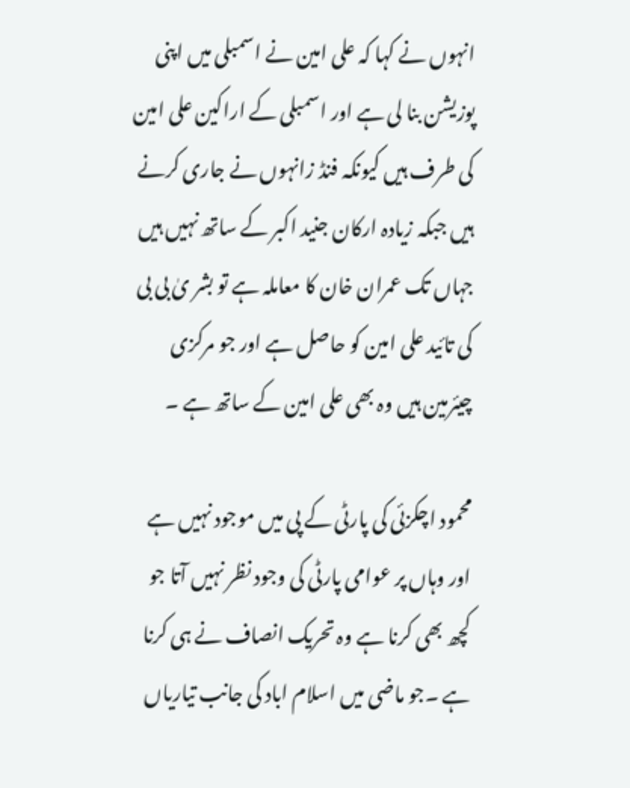انہوں نے کہا کہ علی امین نے اسمبلی میں اپنی پوزیشن بنا لی ہے اور اسمبلی کے اراکین علی امین کی طرف ہیں کیونکہ فنڈ زانہوں نے جاری کرنے ہیں جبکہ زیادہ ارکان جنید اکبر کے ساتھ نہیں ہیں جہاں تک عمران خان کا معاملہ ہے تو بشر یٰ بی بی کی تائید علی امین کو حاصل ہے اور جو مرکزی چیئرمین ہیں وہ بھی علی امین کے ساتھ ہے ۔

محمود اچکزئی کی پارٹی کے پی میں موجود نہیں ہے اور وہاں پر عوامی پارٹی کی وجود نظر نہیں آتا جو کچھ بھی کرنا ہے وہ تحریک انصاف نے ہی کرنا ہے ۔جو ماضی میں اسلام اباد کی جانب تیاریاں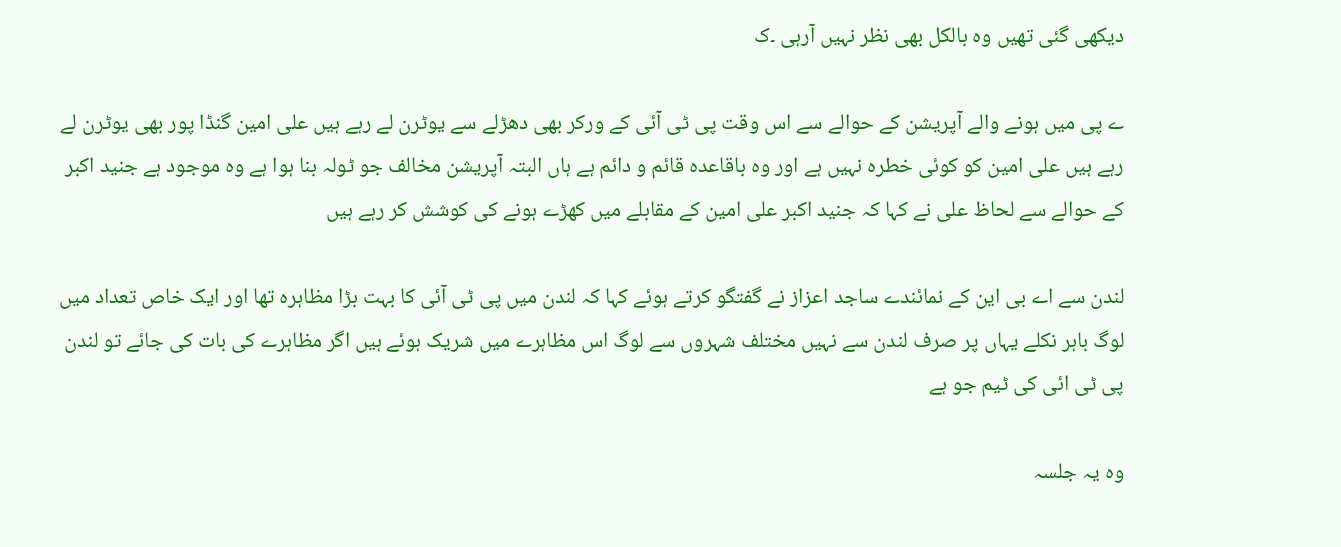دیکھی گئی تھیں وہ بالکل بھی نظر نہیں آرہی ۔ک

ے پی میں ہونے والے آپریشن کے حوالے سے اس وقت پی ٹی آئی کے ورکر بھی دھڑلے سے یوٹرن لے رہے ہیں علی امین گنڈا پور بھی یوٹرن لے رہے ہیں علی امین کو کوئی خطرہ نہیں ہے اور وہ باقاعدہ قائم و دائم ہے ہاں البتہ آپریشن مخالف جو ٹولہ بنا ہوا ہے وہ موجود ہے جنید اکبر کے حوالے سے لحاظ علی نے کہا کہ جنید اکبر علی امین کے مقابلے میں کھڑے ہونے کی کوشش کر رہے ہیں

لندن سے اے بی این کے نمائندے ساجد اعزاز نے گفتگو کرتے ہوئے کہا کہ لندن میں پی ٹی آئی کا بہت بڑا مظاہرہ تھا اور ایک خاص تعداد میں لوگ باہر نکلے یہاں پر صرف لندن سے نہیں مختلف شہروں سے لوگ اس مظاہرے میں شریک ہوئے ہیں اگر مظاہرے کی بات کی جائے تو لندن پی ٹی ائی کی ٹیم جو ہے

وہ یہ جلسہ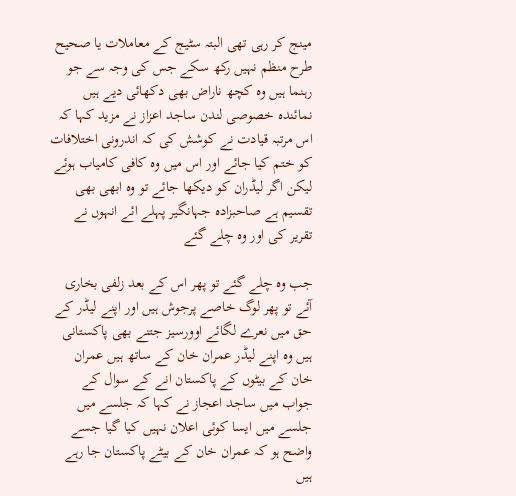مینج کر رہی تھی البتہ سٹیج کے معاملات یا صحیح طرح منظم نہیں رکھ سکے جس کی وجہ سے جو رہنما ہیں وہ کچھ ناراض بھی دکھائی دیے ہیں نمائندہ خصوصی لندن ساجد اعزاز نے مزید کہا کہ اس مرتبہ قیادت نے کوشش کی کہ اندرونی اختلافات کو ختم کیا جائے اور اس میں وہ کافی کامیاب ہوئے لیکن اگر لیڈران کو دیکھا جائے تو وہ ابھی بھی تقسیم ہے صاحبزادہ جہانگیر پہلے ائے انہوں نے تقریر کی اور وہ چلے گئے

جب وہ چلے گئے تو پھر اس کے بعد زلفی بخاری آئے تو پھر لوگ خاصے پرجوش ہیں اور اپنے لیڈر کے حق میں نعرے لگائے اوورسیز جتنے بھی پاکستانی ہیں وہ اپنے لیڈر عمران خان کے ساتھ ہیں عمران خان کے بیٹوں کے پاکستان انے کے سوال کے جواب میں ساجد اعجاز نے کہا کہ جلسے میں جلسے میں ایسا کوئی اعلان نہیں کیا گیا جسے واضح ہو کہ عمران خان کے بیٹے پاکستان جا رہے ہیں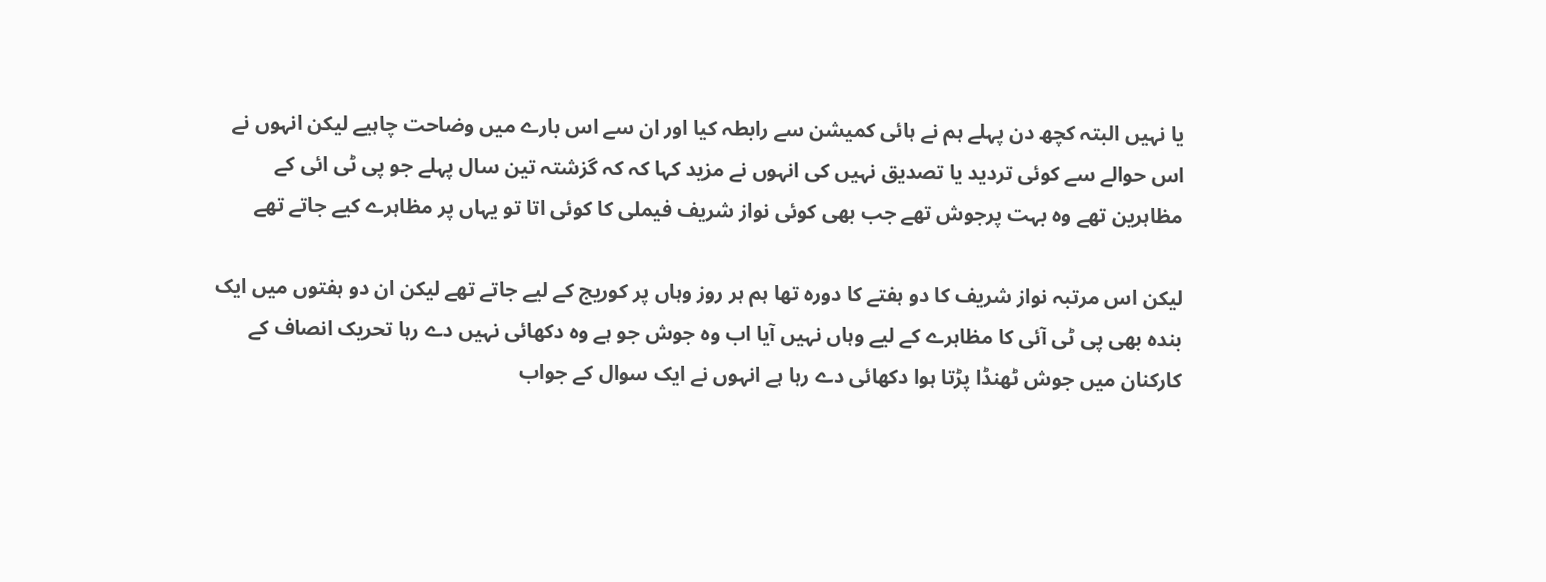یا نہیں البتہ کچھ دن پہلے ہم نے ہائی کمیشن سے رابطہ کیا اور ان سے اس بارے میں وضاحت چاہیے لیکن انہوں نے اس حوالے سے کوئی تردید یا تصدیق نہیں کی انہوں نے مزید کہا کہ کہ گزشتہ تین سال پہلے جو پی ٹی ائی کے مظاہرین تھے وہ بہت پرجوش تھے جب بھی کوئی نواز شریف فیملی کا کوئی اتا تو یہاں پر مظاہرے کیے جاتے تھے

لیکن اس مرتبہ نواز شریف کا دو ہفتے کا دورہ تھا ہم ہر روز وہاں پر کوریج کے لیے جاتے تھے لیکن ان دو ہفتوں میں ایک بندہ بھی پی ٹی آئی کا مظاہرے کے لیے وہاں نہیں آیا اب وہ جوش جو ہے وہ دکھائی نہیں دے رہا تحریک انصاف کے کارکنان میں جوش ٹھنڈا پڑتا ہوا دکھائی دے رہا ہے انہوں نے ایک سوال کے جواب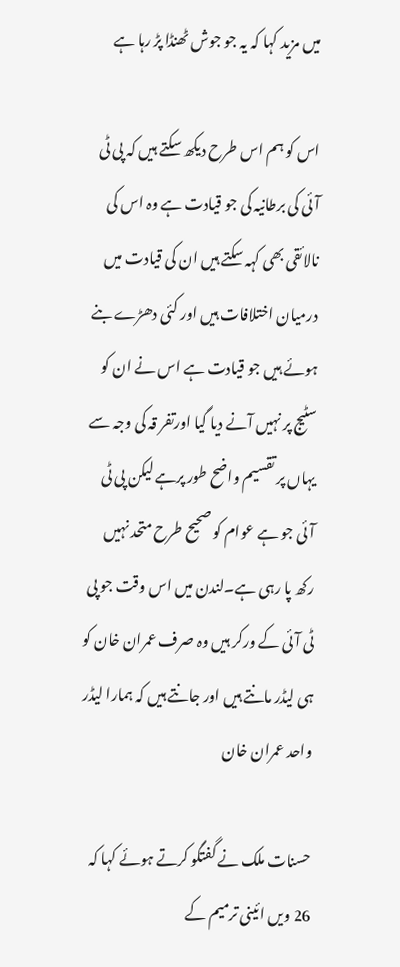میں مزید کہا کہ یہ جو جوش ٹھنڈا پڑ رہا ہے

اس کو ہم اس طرح دیکھ سکتے ہیں کہ پی ٹی آئی کی برطانیہ کی جو قیادت ہے وہ اس کی نالائقی بھی کہہ سکتے ہیں ان کی قیادت میں درمیان اختلافات ہیں اور کئی دھڑے بنے ہوئے ہیں جو قیادت ہے اس نے ان کو سٹیج پر نہیں آنے دیا گیا اورتفر قہ کی وجہ سے یہاں پر تقسیم واضح طور پرہے لیکن پی ٹی آئی جو ہے عوام کو صحیح طرح متحد نہیں رکھ پا رہی ہے۔لندن میں اس وقت جو پی ٹی آئی کے ورکر ہیں وہ صرف عمران خان کو ہی لیڈر مانتے ہیں اور جانتے ہیں کہ ہمارا لیڈر واحد عمران خان

حسنات ملک نے گفتگو کرتے ہوئے کہا کہ 26 ویں ائینی ترمیم کے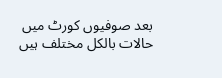بعد صوفیوں کورٹ میں حالات بالکل مختلف ہیں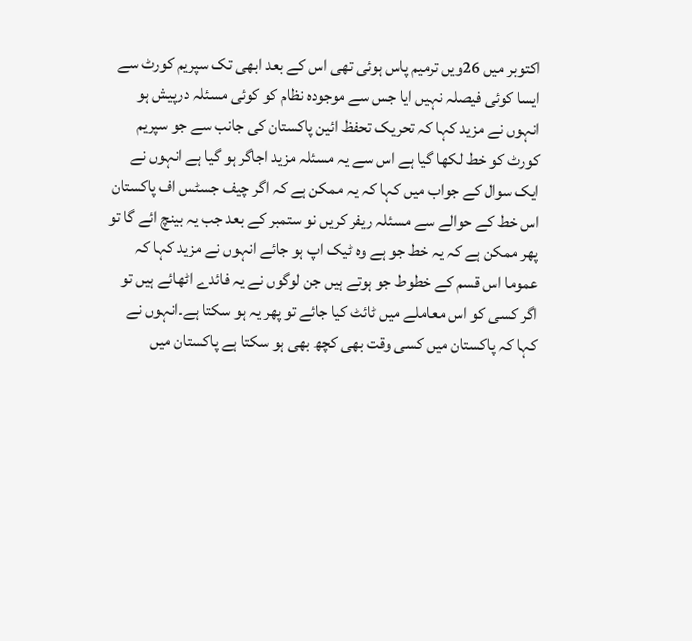اکتوبر میں 26ویں ترمیم پاس ہوئی تھی اس کے بعد ابھی تک سپریم کورٹ سے ایسا کوئی فیصلہ نہیں ایا جس سے موجودہ نظام کو کوئی مسئلہ درپیش ہو انہوں نے مزید کہا کہ تحریک تحفظ ائین پاکستان کی جانب سے جو سپریم کورٹ کو خط لکھا گیا ہے اس سے یہ مسئلہ مزید اجاگر ہو گیا ہے انہوں نے ایک سوال کے جواب میں کہا کہ یہ ممکن ہے کہ اگر چیف جسٹس اف پاکستان اس خط کے حوالے سے مسئلہ ریفر کریں نو ستمبر کے بعد جب یہ بینچ ائے گا تو پھر ممکن ہے کہ یہ خط جو ہے وہ ٹیک اپ ہو جائے انہوں نے مزید کہا کہ عموما اس قسم کے خطوط جو ہوتے ہیں جن لوگوں نے یہ فائدے اٹھائے ہیں تو اگر کسی کو اس معاملے میں ٹائٹ کیا جائے تو پھر یہ ہو سکتا ہے۔انہوں نے کہا کہ پاکستان میں کسی وقت بھی کچھ بھی ہو سکتا ہے پاکستان میں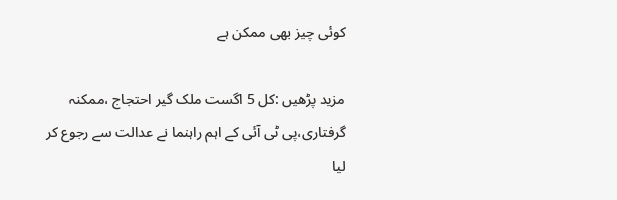کوئی چیز بھی ممکن ہے

مزید پڑھیں :کل 5 اگست ملک گیر احتجاج ،ممکنہ گرفتاری،پی ٹی آئی کے اہم راہنما نے عدالت سے رجوع کر لیا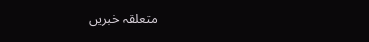متعلقہ خبریں